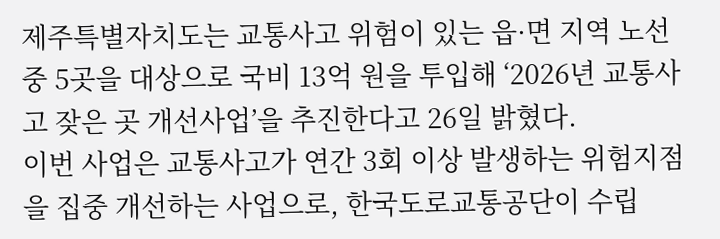제주특별자치도는 교통사고 위험이 있는 읍·면 지역 노선 중 5곳을 대상으로 국비 13억 원을 투입해 ‘2026년 교통사고 잦은 곳 개선사업’을 추진한다고 26일 밝혔다.
이번 사업은 교통사고가 연간 3회 이상 발생하는 위험지점을 집중 개선하는 사업으로, 한국도로교통공단이 수립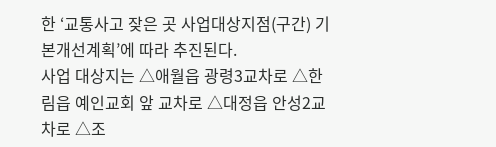한 ‘교통사고 잦은 곳 사업대상지점(구간) 기본개선계획’에 따라 추진된다.
사업 대상지는 △애월읍 광령3교차로 △한림읍 예인교회 앞 교차로 △대정읍 안성2교차로 △조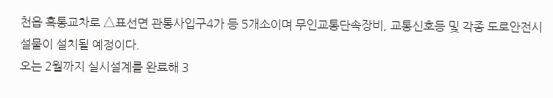천읍 혹통교차로 △표선면 관통사입구4가 등 5개소이며 무인교통단속장비, 교통신호등 및 각종 도로안전시설물이 설치될 예정이다.
오는 2월까지 실시설계를 완료해 3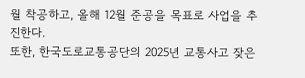월 착공하고, 올해 12월 준공을 목표로 사업을 추진한다.
또한, 한국도로교통공단의 2025년 교통사고 잦은